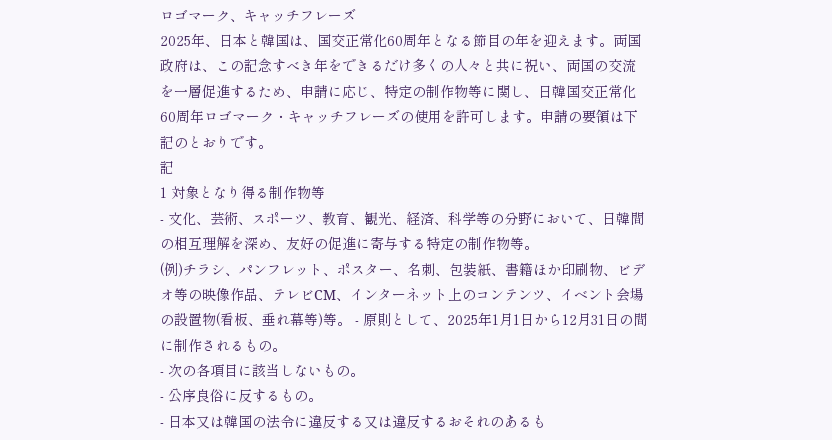ロゴマーク、キャッチフレーズ
2025年、日本と韓国は、国交正常化60周年となる節目の年を迎えます。両国政府は、この記念すべき年をできるだけ多くの人々と共に祝い、両国の交流を一層促進するため、申請に応じ、特定の制作物等に関し、日韓国交正常化60周年ロゴマーク・キャッチフレーズの使用を許可します。申請の要領は下記のとおりです。
記
1 対象となり得る制作物等
- 文化、芸術、スポーツ、教育、観光、経済、科学等の分野において、日韓間の相互理解を深め、友好の促進に寄与する特定の制作物等。
(例)チラシ、パンフレット、ポスター、名刺、包装紙、書籍ほか印刷物、ビデオ等の映像作品、テレビCM、インターネット上のコンテンツ、イベント会場の設置物(看板、垂れ幕等)等。 - 原則として、2025年1月1日から12月31日の間に制作されるもの。
- 次の各項目に該当しないもの。
- 公序良俗に反するもの。
- 日本又は韓国の法令に違反する又は違反するおそれのあるも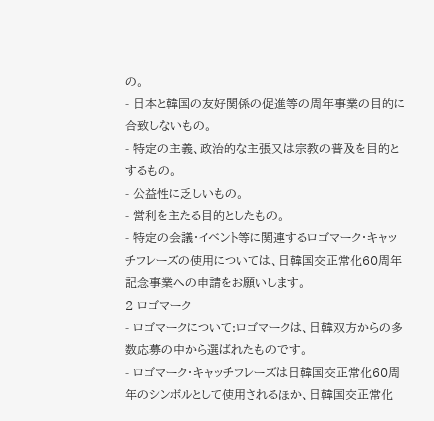の。
- 日本と韓国の友好関係の促進等の周年事業の目的に合致しないもの。
- 特定の主義、政治的な主張又は宗教の普及を目的とするもの。
- 公益性に乏しいもの。
- 営利を主たる目的としたもの。
- 特定の会議・イベント等に関連するロゴマーク・キャッチフレーズの使用については、日韓国交正常化60周年記念事業への申請をお願いします。
2 ロゴマーク
- ロゴマークについて:ロゴマークは、日韓双方からの多数応募の中から選ばれたものです。
- ロゴマーク・キャッチフレーズは日韓国交正常化60周年のシンボルとして使用されるほか、日韓国交正常化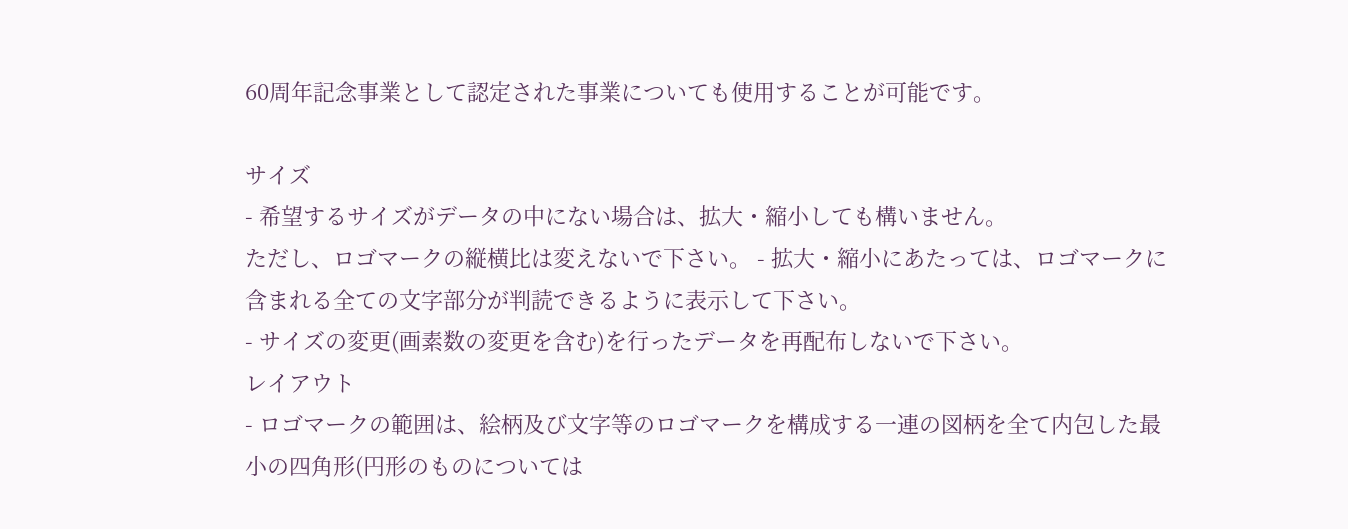60周年記念事業として認定された事業についても使用することが可能です。

サイズ
- 希望するサイズがデータの中にない場合は、拡大・縮小しても構いません。
ただし、ロゴマークの縦横比は変えないで下さい。 - 拡大・縮小にあたっては、ロゴマークに含まれる全ての文字部分が判読できるように表示して下さい。
- サイズの変更(画素数の変更を含む)を行ったデータを再配布しないで下さい。
レイアウト
- ロゴマークの範囲は、絵柄及び文字等のロゴマークを構成する一連の図柄を全て内包した最小の四角形(円形のものについては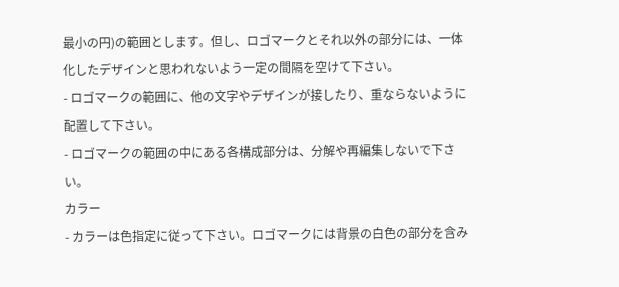最小の円)の範囲とします。但し、ロゴマークとそれ以外の部分には、一体化したデザインと思われないよう一定の間隔を空けて下さい。
- ロゴマークの範囲に、他の文字やデザインが接したり、重ならないように配置して下さい。
- ロゴマークの範囲の中にある各構成部分は、分解や再編集しないで下さい。
カラー
- カラーは色指定に従って下さい。ロゴマークには背景の白色の部分を含み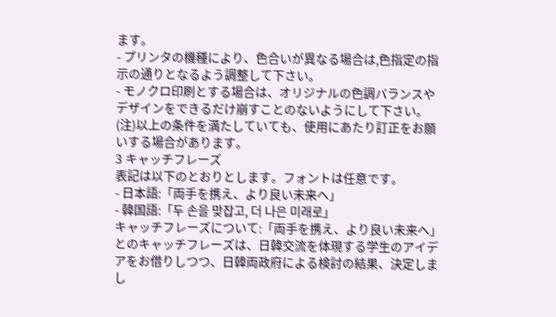ます。
- プリンタの機種により、色合いが異なる場合は,色指定の指示の通りとなるよう調整して下さい。
- モノクロ印刷とする場合は、オリジナルの色調バランスやデザインをできるだけ崩すことのないようにして下さい。
(注)以上の条件を満たしていても、使用にあたり訂正をお願いする場合があります。
3 キャッチフレーズ
表記は以下のとおりとします。フォントは任意です。
- 日本語:「両手を携え、より良い未来へ」
- 韓国語:「두 손을 맞잡고, 더 나은 미래로」
キャッチフレーズについて:「両手を携え、より良い未来へ」とのキャッチフレーズは、日韓交流を体現する学生のアイデアをお借りしつつ、日韓両政府による検討の結果、決定しまし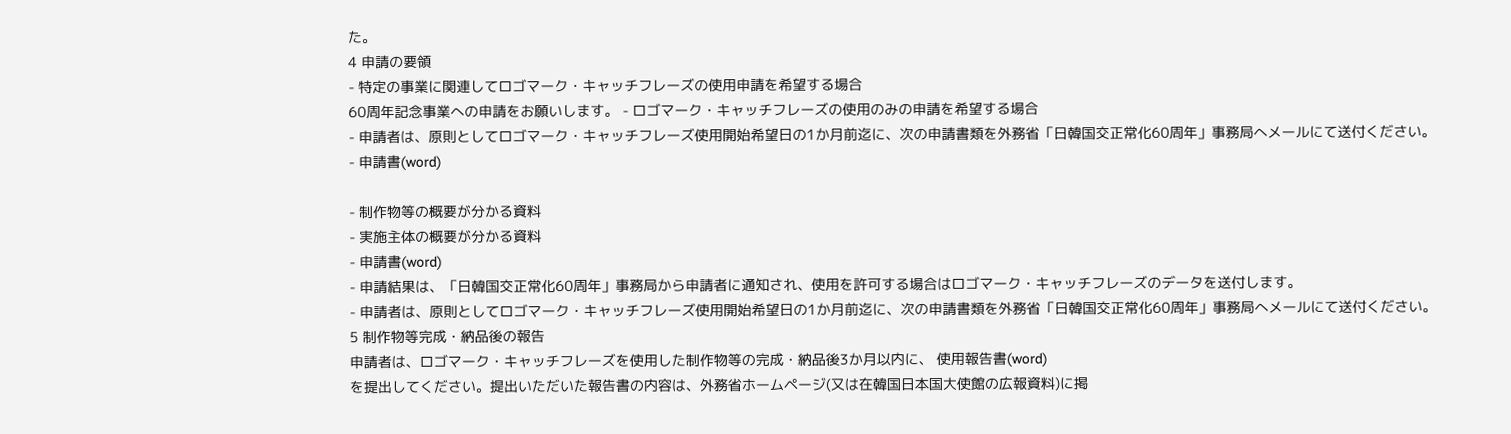た。
4 申請の要領
- 特定の事業に関連してロゴマーク・キャッチフレーズの使用申請を希望する場合
60周年記念事業への申請をお願いします。 - ロゴマーク・キャッチフレーズの使用のみの申請を希望する場合
- 申請者は、原則としてロゴマーク・キャッチフレーズ使用開始希望日の1か月前迄に、次の申請書類を外務省「日韓国交正常化60周年」事務局へメールにて送付ください。
- 申請書(word)

- 制作物等の概要が分かる資料
- 実施主体の概要が分かる資料
- 申請書(word)
- 申請結果は、「日韓国交正常化60周年」事務局から申請者に通知され、使用を許可する場合はロゴマーク・キャッチフレーズのデータを送付します。
- 申請者は、原則としてロゴマーク・キャッチフレーズ使用開始希望日の1か月前迄に、次の申請書類を外務省「日韓国交正常化60周年」事務局へメールにて送付ください。
5 制作物等完成・納品後の報告
申請者は、ロゴマーク・キャッチフレーズを使用した制作物等の完成・納品後3か月以内に、 使用報告書(word)
を提出してください。提出いただいた報告書の内容は、外務省ホームページ(又は在韓国日本国大使館の広報資料)に掲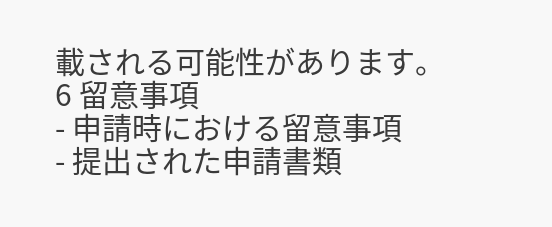載される可能性があります。
6 留意事項
- 申請時における留意事項
- 提出された申請書類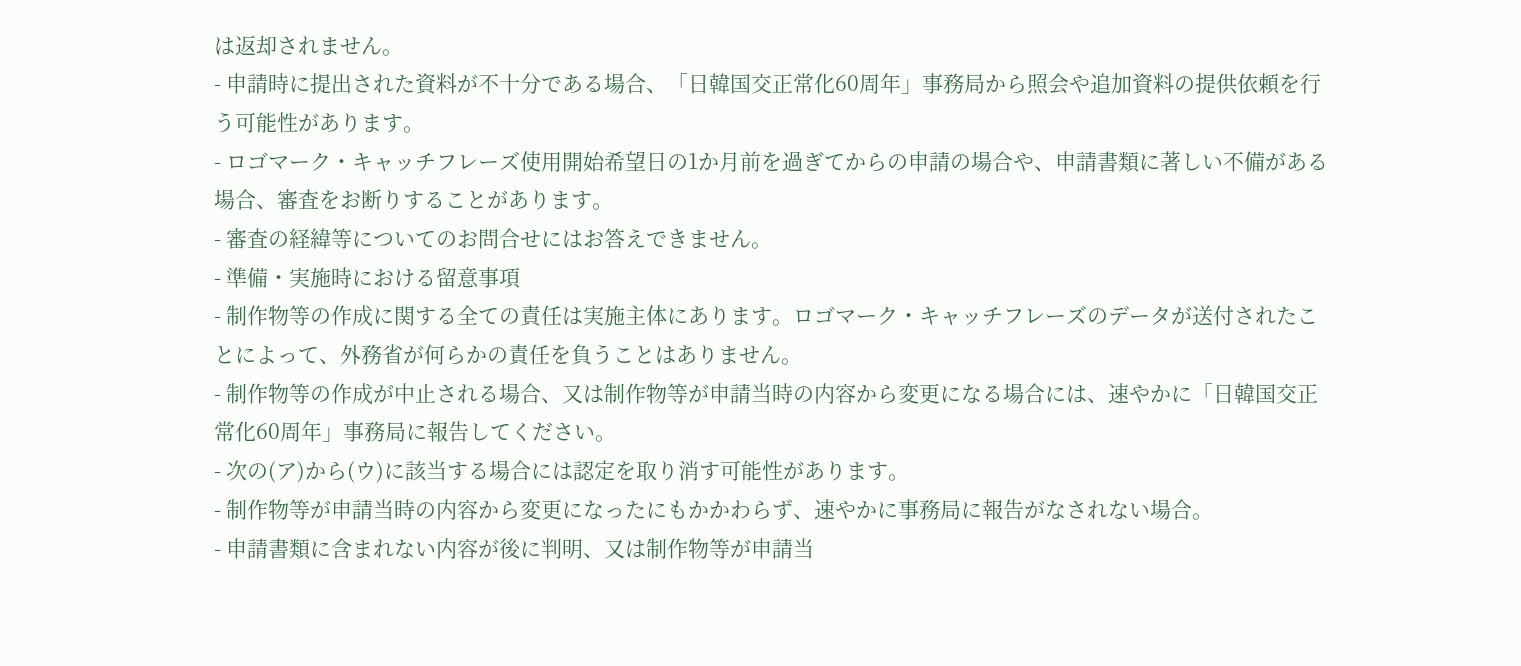は返却されません。
- 申請時に提出された資料が不十分である場合、「日韓国交正常化60周年」事務局から照会や追加資料の提供依頼を行う可能性があります。
- ロゴマーク・キャッチフレーズ使用開始希望日の1か月前を過ぎてからの申請の場合や、申請書類に著しい不備がある場合、審査をお断りすることがあります。
- 審査の経緯等についてのお問合せにはお答えできません。
- 準備・実施時における留意事項
- 制作物等の作成に関する全ての責任は実施主体にあります。ロゴマーク・キャッチフレーズのデータが送付されたことによって、外務省が何らかの責任を負うことはありません。
- 制作物等の作成が中止される場合、又は制作物等が申請当時の内容から変更になる場合には、速やかに「日韓国交正常化60周年」事務局に報告してください。
- 次の(ア)から(ウ)に該当する場合には認定を取り消す可能性があります。
- 制作物等が申請当時の内容から変更になったにもかかわらず、速やかに事務局に報告がなされない場合。
- 申請書類に含まれない内容が後に判明、又は制作物等が申請当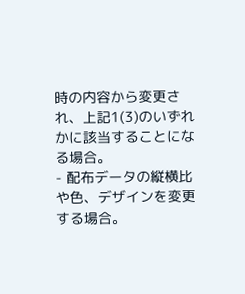時の内容から変更され、上記1(3)のいずれかに該当することになる場合。
- 配布データの縦横比や色、デザインを変更する場合。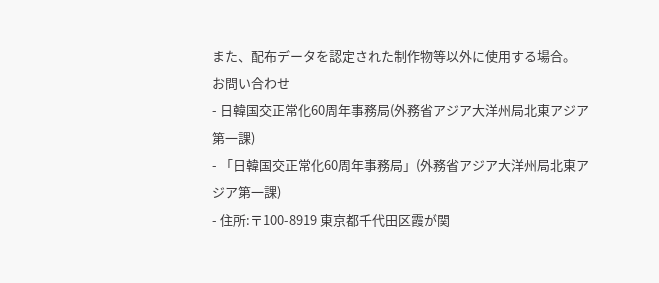また、配布データを認定された制作物等以外に使用する場合。
お問い合わせ
- 日韓国交正常化60周年事務局(外務省アジア大洋州局北東アジア第一課)
- 「日韓国交正常化60周年事務局」(外務省アジア大洋州局北東アジア第一課)
- 住所:〒100-8919 東京都千代田区霞が関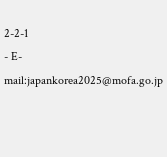2-2-1
- E-mail:japankorea2025@mofa.go.jp